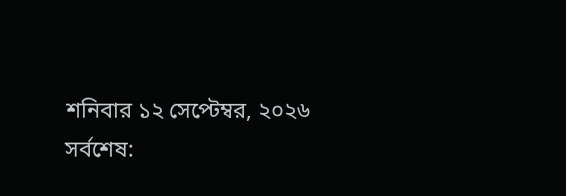শনিবার ১২ সেপ্টেম্বর, ২০২৬
সর্বশেষ: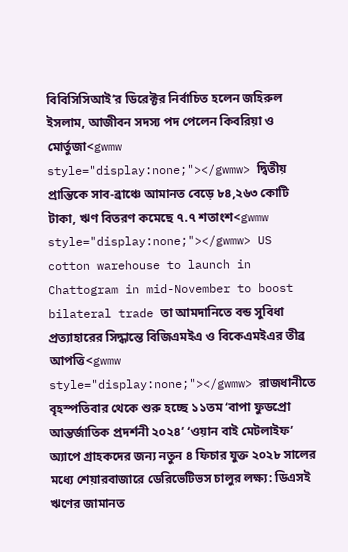বিবিসিসিআই’র ডিরেক্টর নির্বাচিত হলেন জহিরুল ইসলাম, আজীবন সদস্য পদ পেলেন কিবরিয়া ও মোর্তুজা<gwmw style="display:none;"></gwmw> দ্বিতীয় প্রান্তিকে সাব-ব্রাঞ্চে আমানত বেড়ে ৮৪,২৬৩ কোটি টাকা, ঋণ বিতরণ কমেছে ৭.৭ শতাংশ<gwmw style="display:none;"></gwmw> US cotton warehouse to launch in Chattogram in mid-November to boost bilateral trade তা আমদানিতে বন্ড সুবিধা প্রত্যাহারের সিদ্ধান্তে বিজিএমইএ ও বিকেএমইএর তীব্র আপত্তি<gwmw style="display:none;"></gwmw> রাজধানীতে বৃহস্পতিবার থেকে শুরু হচ্ছে ১১তম ‘বাপা ফুডপ্রো আন্তর্জাতিক প্রদর্শনী ২০২৪’ ‘ওয়ান বাই মেটলাইফ’ অ্যাপে গ্রাহকদের জন্য নতুন ৪ ফিচার যুক্ত ২০২৮ সালের মধ্যে শেয়ারবাজারে ডেরিভেটিভস চালুর লক্ষ্য: ডিএসই ঋণের জামানত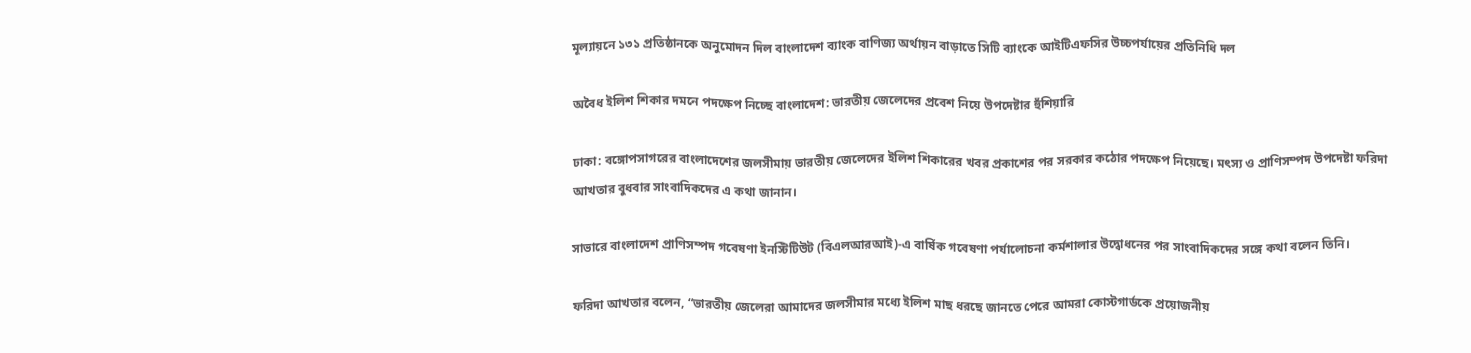মূল্যায়নে ১৩১ প্রতিষ্ঠানকে অনুমোদন দিল বাংলাদেশ ব্যাংক বাণিজ্য অর্থায়ন বাড়াতে সিটি ব্যাংকে আইটিএফসির উচ্চপর্যায়ের প্রতিনিধি দল

অবৈধ ইলিশ শিকার দমনে পদক্ষেপ নিচ্ছে বাংলাদেশ: ভারতীয় জেলেদের প্রবেশ নিয়ে উপদেষ্টার হুঁশিয়ারি

ঢাকা: বঙ্গোপসাগরের বাংলাদেশের জলসীমায় ভারতীয় জেলেদের ইলিশ শিকারের খবর প্রকাশের পর সরকার কঠোর পদক্ষেপ নিয়েছে। মৎস্য ও প্রাণিসম্পদ উপদেষ্টা ফরিদা আখতার বুধবার সাংবাদিকদের এ কথা জানান।

সাভারে বাংলাদেশ প্রাণিসম্পদ গবেষণা ইনস্টিটিউট (বিএলআরআই)-এ বার্ষিক গবেষণা পর্যালোচনা কর্মশালার উদ্বোধনের পর সাংবাদিকদের সঙ্গে কথা বলেন তিনি।

ফরিদা আখতার বলেন, “ভারতীয় জেলেরা আমাদের জলসীমার মধ্যে ইলিশ মাছ ধরছে জানতে পেরে আমরা কোস্টগার্ডকে প্রয়োজনীয়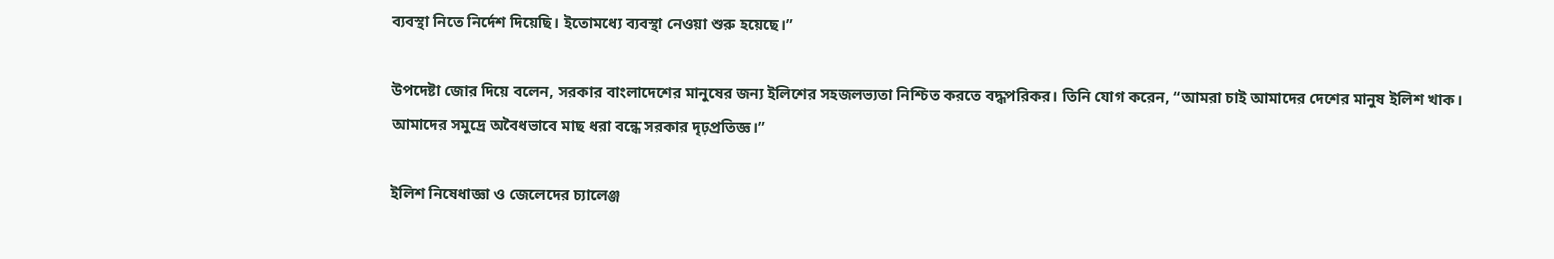ব্যবস্থা নিতে নির্দেশ দিয়েছি। ইতোমধ্যে ব্যবস্থা নেওয়া শুরু হয়েছে।”

উপদেষ্টা জোর দিয়ে বলেন, সরকার বাংলাদেশের মানুষের জন্য ইলিশের সহজলভ্যতা নিশ্চিত করতে বদ্ধপরিকর। তিনি যোগ করেন, “আমরা চাই আমাদের দেশের মানুষ ইলিশ খাক। আমাদের সমুদ্রে অবৈধভাবে মাছ ধরা বন্ধে সরকার দৃঢ়প্রতিজ্ঞ।”

ইলিশ নিষেধাজ্ঞা ও জেলেদের চ্যালেঞ্জ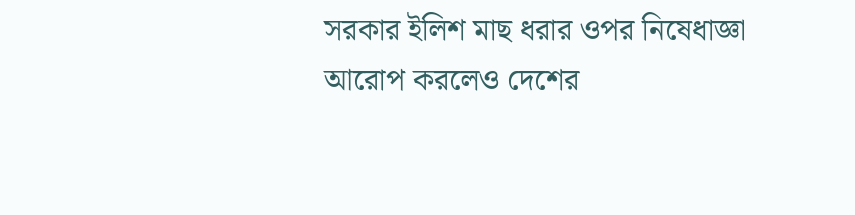সরকার ইলিশ মাছ ধরার ওপর নিষেধাজ্ঞা আরোপ করলেও দেশের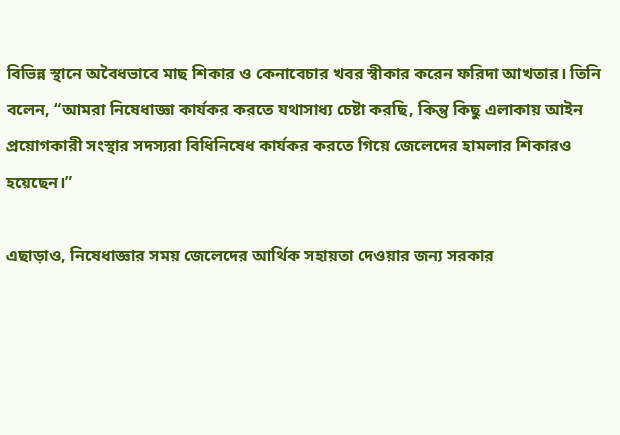বিভিন্ন স্থানে অবৈধভাবে মাছ শিকার ও কেনাবেচার খবর স্বীকার করেন ফরিদা আখতার। তিনি বলেন, “আমরা নিষেধাজ্ঞা কার্যকর করতে যথাসাধ্য চেষ্টা করছি, কিন্তু কিছু এলাকায় আইন প্রয়োগকারী সংস্থার সদস্যরা বিধিনিষেধ কার্যকর করতে গিয়ে জেলেদের হামলার শিকারও হয়েছেন।”

এছাড়াও, নিষেধাজ্ঞার সময় জেলেদের আর্থিক সহায়তা দেওয়ার জন্য সরকার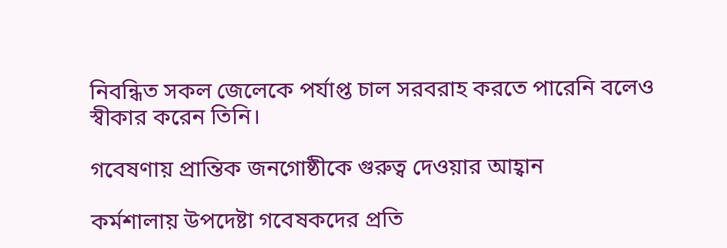নিবন্ধিত সকল জেলেকে পর্যাপ্ত চাল সরবরাহ করতে পারেনি বলেও স্বীকার করেন তিনি।

গবেষণায় প্রান্তিক জনগোষ্ঠীকে গুরুত্ব দেওয়ার আহ্বান

কর্মশালায় উপদেষ্টা গবেষকদের প্রতি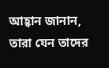আহ্বান জানান, তারা যেন তাদের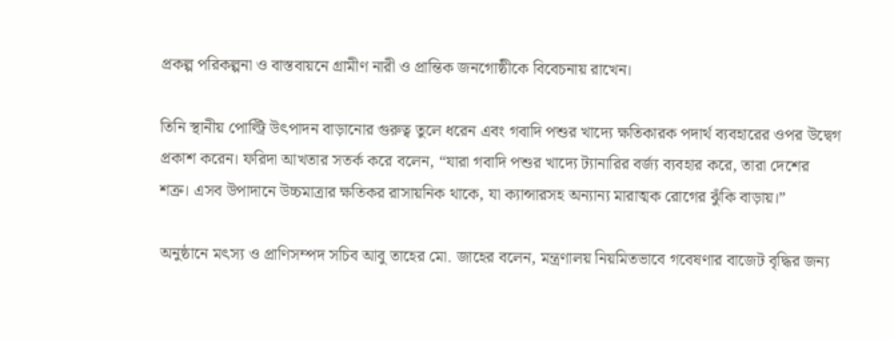প্রকল্প পরিকল্পনা ও বাস্তবায়নে গ্রামীণ নারী ও প্রান্তিক জনগোষ্ঠীকে বিবেচনায় রাখেন।

তিনি স্থানীয় পোল্ট্রি উৎপাদন বাড়ানোর গুরুত্ব তুলে ধরেন এবং গবাদি পশুর খাদ্যে ক্ষতিকারক পদার্থ ব্যবহারের ওপর উদ্বেগ প্রকাশ করেন। ফরিদা আখতার সতর্ক করে বলেন, “যারা গবাদি পশুর খাদ্যে ট্যানারির বর্জ্য ব্যবহার করে, তারা দেশের শত্রু। এসব উপাদানে উচ্চমাত্রার ক্ষতিকর রাসায়নিক থাকে, যা ক্যান্সারসহ অন্যান্য মারাত্মক রোগের ঝুঁকি বাড়ায়।”

অনুষ্ঠানে মৎস্য ও প্রাণিসম্পদ সচিব আবু তাহের মো. জাহের বলেন, মন্ত্রণালয় নিয়মিতভাবে গবেষণার বাজেট বৃদ্ধির জন্য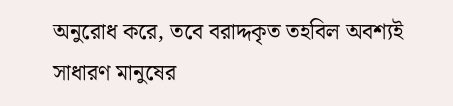অনুরোধ করে, তবে বরাদ্দকৃত তহবিল অবশ্যই সাধারণ মানুষের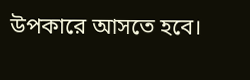উপকারে আসতে হবে।